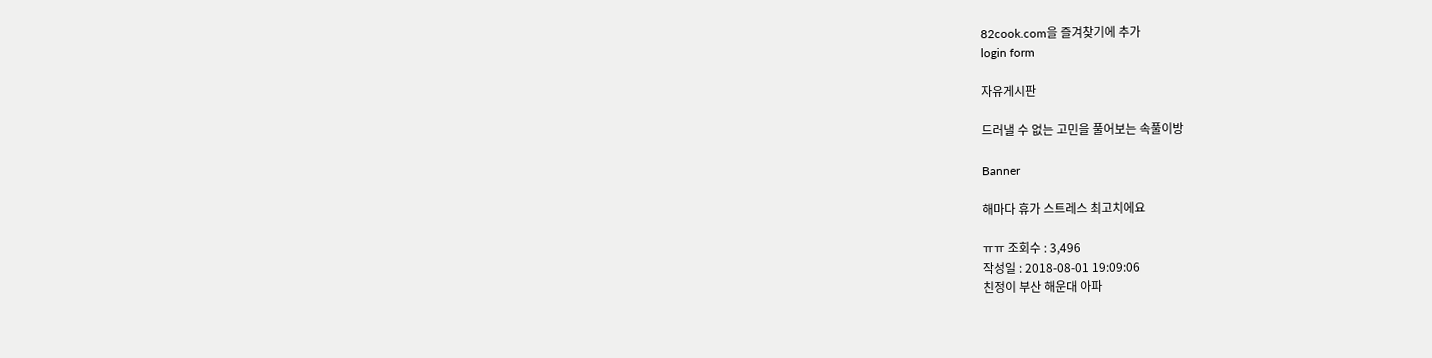82cook.com을 즐겨찾기에 추가
login form

자유게시판

드러낼 수 없는 고민을 풀어보는 속풀이방

Banner

해마다 휴가 스트레스 최고치에요

ㅠㅠ 조회수 : 3,496
작성일 : 2018-08-01 19:09:06
친정이 부산 해운대 아파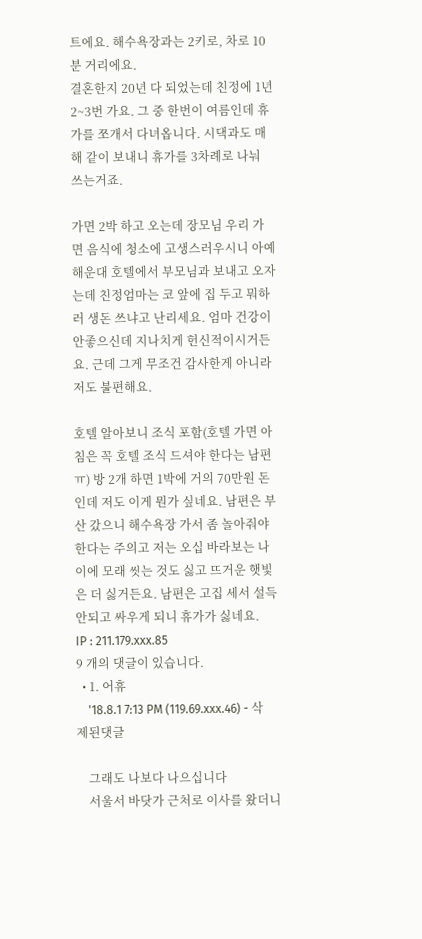트에요. 해수욕장과는 2키로, 차로 10분 거리에요.
결혼한지 20년 다 되었는데 친정에 1년 2~3번 가요. 그 중 한번이 여름인데 휴가를 쪼개서 다녀옵니다. 시댁과도 매해 같이 보내니 휴가를 3차례로 나눠 쓰는거죠.

가면 2박 하고 오는데 장모님 우리 가면 음식에 청소에 고생스러우시니 아예 해운대 호텔에서 부모님과 보내고 오자는데 친정엄마는 코 앞에 집 두고 뭐하러 생돈 쓰냐고 난리세요. 엄마 건강이 안좋으신데 지나치게 헌신적이시거든요. 근데 그게 무조건 감사한게 아니라 저도 불편해요.

호텔 알아보니 조식 포함(호텔 가면 아침은 꼭 호텔 조식 드셔야 한다는 남편ㅠ) 방 2개 하면 1박에 거의 70만원 돈인데 저도 이게 뭔가 싶네요. 남편은 부산 갔으니 해수욕장 가서 좀 놀아줘야 한다는 주의고 저는 오십 바라보는 나이에 모래 씻는 것도 싫고 뜨거운 햇빛은 더 싫거든요. 남편은 고집 세서 설득안되고 싸우게 되니 휴가가 싫네요.
IP : 211.179.xxx.85
9 개의 댓글이 있습니다.
  • 1. 어휴
    '18.8.1 7:13 PM (119.69.xxx.46) - 삭제된댓글

    그래도 나보다 나으십니다
    서울서 바닷가 근처로 이사를 왔더니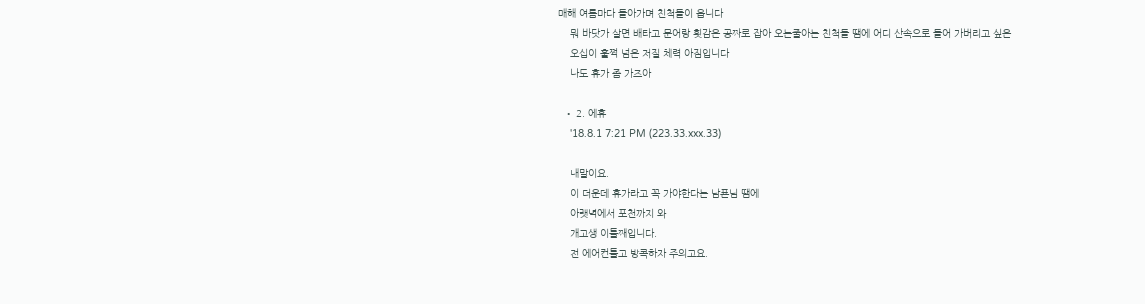매해 여름마다 돌아가며 친척들이 옵니다
    뭐 바닷가 살면 배타고 문어랑 횟감은 공짜로 잡아 오는줄아는 친척들 땜에 어디 산속으로 들어 가버리고 싶은
    오십이 훌쩍 넘은 저질 체력 아짐입니다
    나도 휴가 좀 가즈아

  • 2. 에휴
    '18.8.1 7:21 PM (223.33.xxx.33)

    내말이요.
    이 더운데 휴가라고 꼭 가야한다는 남푠님 땜에
    아랫녁에서 포천까지 와
    개고생 이틀째입니다.
    전 에어컨틀고 방콕하자 주의고요.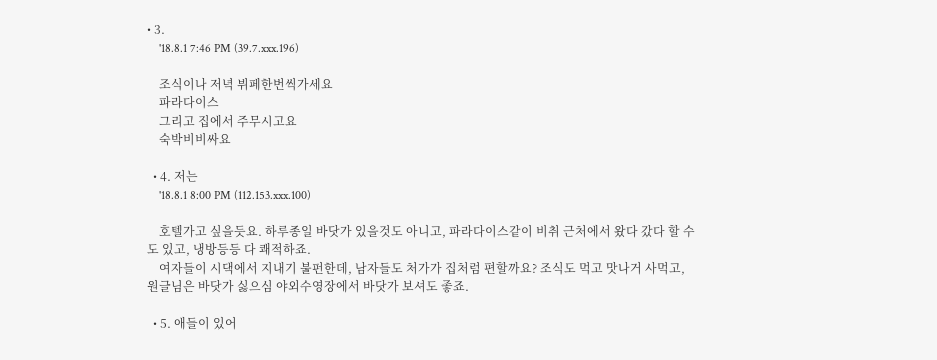• 3.
    '18.8.1 7:46 PM (39.7.xxx.196)

    조식이나 저녁 뷔페한번씩가세요
    파라다이스
    그리고 집에서 주무시고요
    숙박비비싸요

  • 4. 저는
    '18.8.1 8:00 PM (112.153.xxx.100)

    호텔가고 싶을듯요. 하루종일 바닷가 있을것도 아니고, 파라다이스같이 비취 근처에서 왔다 갔다 할 수도 있고, 냉방등등 다 쾌적하죠.
    여자들이 시댁에서 지내기 불펀한데, 남자들도 처가가 집처럼 편할까요? 조식도 먹고 맛나거 사먹고, 원글님은 바닷가 싫으심 야외수영장에서 바닷가 보셔도 좋죠.

  • 5. 애들이 있어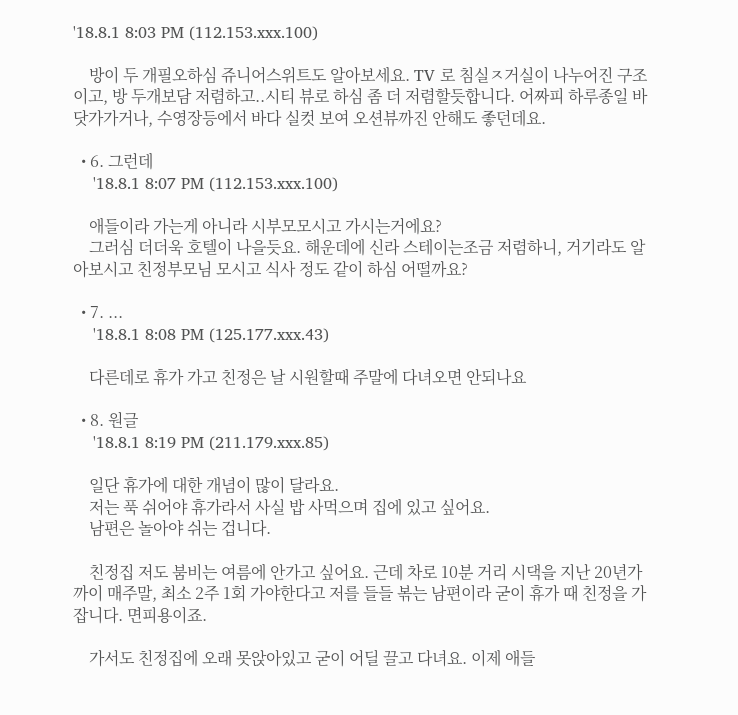'18.8.1 8:03 PM (112.153.xxx.100)

    방이 두 개필오하심 쥬니어스위트도 알아보세요. TV 로 침실ㅈ거실이 나누어진 구조이고, 방 두개보담 저렴하고..시티 뷰로 하심 좀 더 저렴할듯합니다. 어짜피 하루종일 바닷가가거나, 수영장등에서 바다 실컷 보여 오션뷰까진 안해도 좋던데요.

  • 6. 그런데
    '18.8.1 8:07 PM (112.153.xxx.100)

    애들이라 가는게 아니라 시부모모시고 가시는거에요?
    그러심 더더욱 호텔이 나을듯요. 해운데에 신라 스테이는조금 저렴하니, 거기라도 알아보시고 친정부모님 모시고 식사 정도 같이 하심 어떨까요?

  • 7. ...
    '18.8.1 8:08 PM (125.177.xxx.43)

    다른데로 휴가 가고 친정은 날 시원할때 주말에 다녀오면 안되나요

  • 8. 원글
    '18.8.1 8:19 PM (211.179.xxx.85)

    일단 휴가에 대한 개념이 많이 달라요.
    저는 푹 쉬어야 휴가라서 사실 밥 사먹으며 집에 있고 싶어요.
    남편은 놀아야 쉬는 겁니다.

    친정집 저도 붐비는 여름에 안가고 싶어요. 근데 차로 10분 거리 시댁을 지난 20년가까이 매주말, 최소 2주 1회 가야한다고 저를 들들 볶는 남편이라 굳이 휴가 때 친정을 가잡니다. 면피용이죠.

    가서도 친정집에 오래 못앉아있고 굳이 어딜 끌고 다녀요. 이제 애들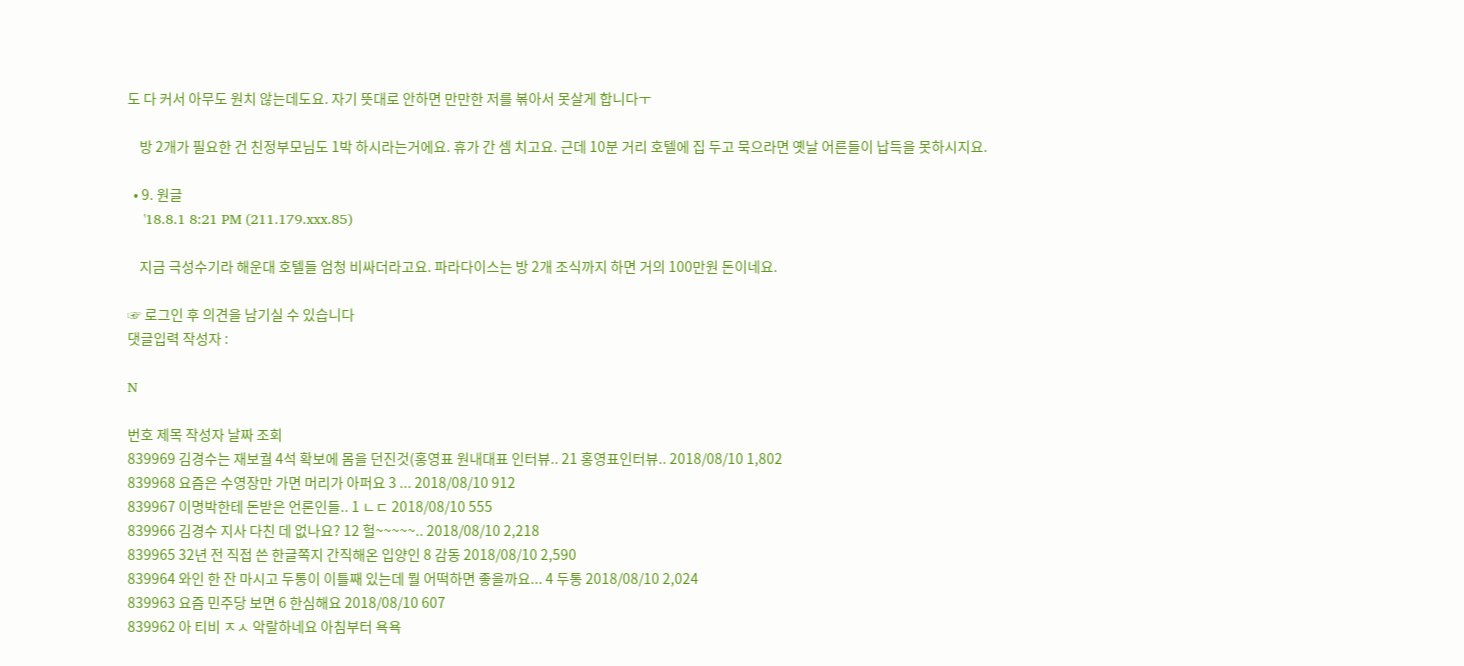도 다 커서 아무도 원치 않는데도요. 자기 뜻대로 안하면 만만한 저를 볶아서 못살게 합니다ㅜ

    방 2개가 필요한 건 친정부모님도 1박 하시라는거에요. 휴가 간 셈 치고요. 근데 10분 거리 호텔에 집 두고 묵으라면 옛날 어른들이 납득을 못하시지요.

  • 9. 원글
    '18.8.1 8:21 PM (211.179.xxx.85)

    지금 극성수기라 해운대 호텔들 엄청 비싸더라고요. 파라다이스는 방 2개 조식까지 하면 거의 100만원 돈이네요.

☞ 로그인 후 의견을 남기실 수 있습니다
댓글입력 작성자 :

N

번호 제목 작성자 날짜 조회
839969 김경수는 재보궐 4석 확보에 몸을 던진것(홍영표 원내대표 인터뷰.. 21 홍영표인터뷰.. 2018/08/10 1,802
839968 요즘은 수영장만 가면 머리가 아퍼요 3 ... 2018/08/10 912
839967 이명박한테 돈받은 언론인들.. 1 ㄴㄷ 2018/08/10 555
839966 김경수 지사 다친 데 없나요? 12 헐~~~~~.. 2018/08/10 2,218
839965 32년 전 직접 쓴 한글쪽지 간직해온 입양인 8 감동 2018/08/10 2,590
839964 와인 한 잔 마시고 두통이 이틀째 있는데 뭘 어떡하면 좋을까요... 4 두통 2018/08/10 2,024
839963 요즘 민주당 보면 6 한심해요 2018/08/10 607
839962 아 티비 ㅈㅅ 악랄하네요 아침부터 욕욕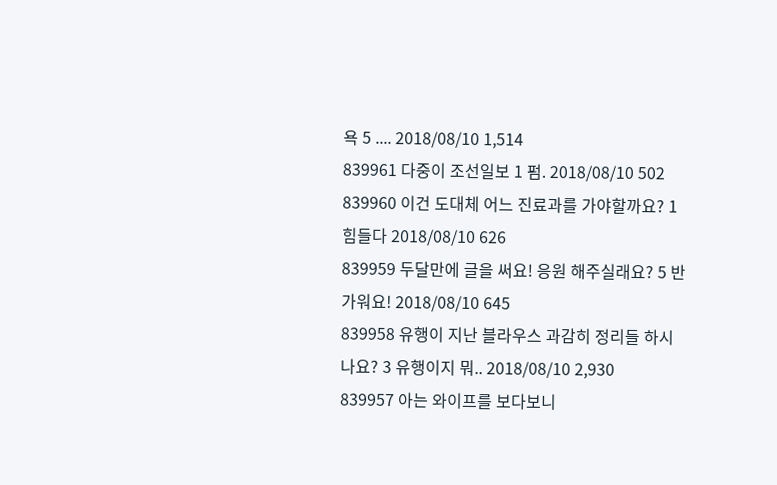욕 5 .... 2018/08/10 1,514
839961 다중이 조선일보 1 펌. 2018/08/10 502
839960 이건 도대체 어느 진료과를 가야할까요? 1 힘들다 2018/08/10 626
839959 두달만에 글을 써요! 응원 해주실래요? 5 반가워요! 2018/08/10 645
839958 유행이 지난 블라우스 과감히 정리들 하시나요? 3 유행이지 뭐.. 2018/08/10 2,930
839957 아는 와이프를 보다보니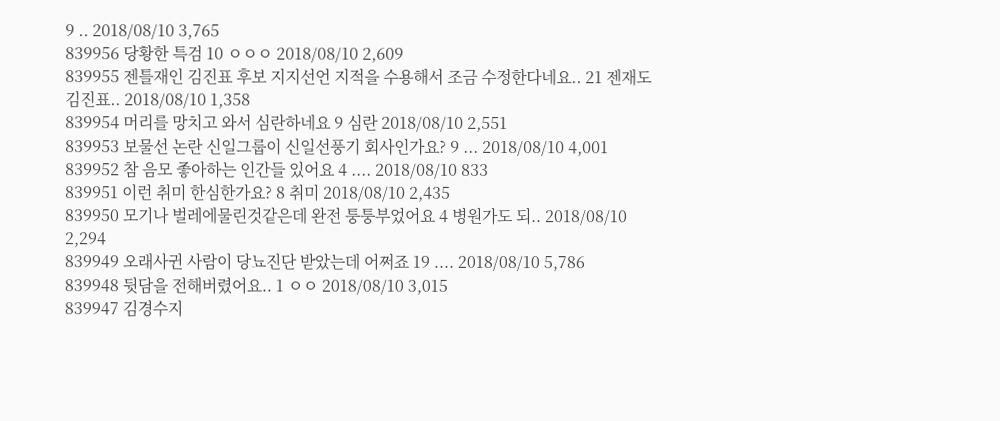9 .. 2018/08/10 3,765
839956 당황한 특검 10 ㅇㅇㅇ 2018/08/10 2,609
839955 젠틀재인 김진표 후보 지지선언 지적을 수용해서 조금 수정한다네요.. 21 젠재도김진표.. 2018/08/10 1,358
839954 머리를 망치고 와서 심란하네요 9 심란 2018/08/10 2,551
839953 보물선 논란 신일그룹이 신일선풍기 회사인가요? 9 ... 2018/08/10 4,001
839952 참 음모 좋아하는 인간들 있어요 4 .... 2018/08/10 833
839951 이런 취미 한심한가요? 8 취미 2018/08/10 2,435
839950 모기나 벌레에물린것같은데 완전 퉁퉁부었어요 4 병원가도 되.. 2018/08/10 2,294
839949 오래사귄 사람이 당뇨진단 받았는데 어쩌죠 19 .... 2018/08/10 5,786
839948 뒷담을 전해버렸어요.. 1 ㅇㅇ 2018/08/10 3,015
839947 김경수지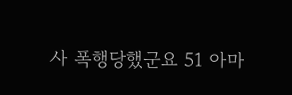사 폭행당했군요 51 아마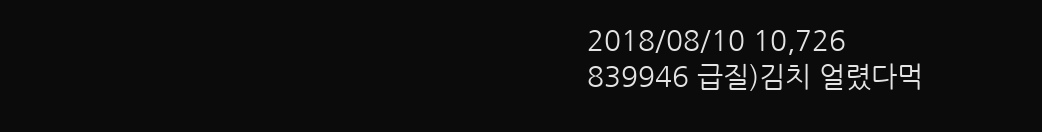2018/08/10 10,726
839946 급질)김치 얼렸다먹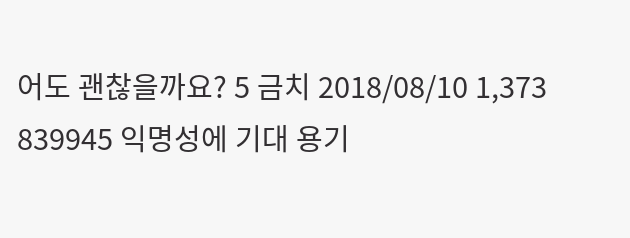어도 괜찮을까요? 5 금치 2018/08/10 1,373
839945 익명성에 기대 용기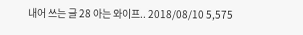내어 쓰는 글 28 아는 와이프.. 2018/08/10 5,575